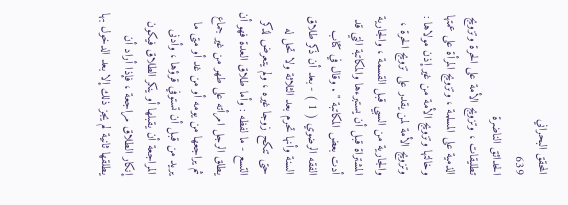المحقق البحراني
639
الحدائق الناضرة
تطليقات ، وتزويج الأمة على الحرة وتزويج الذمية على المسلمة ، وتزويج المرأة على عمتها وخالتها وتزويج الأمة من غير إذن مولاها : وتزويج الأمة لمن يقدر على تزويج الحرة ، والجارية من السبي قبل القسمة ، والجارية المشتراة قبل أن يستبرءها والمكاتبة التي قد أدت بعض المكاتبة " . وقال في كتاب الفقه الرضوي ( 1 ) - بعد أن ذكر طلاق السنة وأنها تحرم بعد الثلاثة ولا تحل له حتى تنكح زوجا غيره ، ولم يتعرض لذكر التسع - ما لفظه : وأما طلاق العدة فهو أن يطلق الرجل امرأته على طهر من غير جماع ثم يراجعها من يومه أو من غد أو متى ما يريد من قبل أن تستوفي قرؤها ، وأدنى المراجعة أن يقبلها أو ينكر الطلاق فيكون إنكار الطلاق مراجعة ، فإذا أراد أن يطلقها ثانية لم يجز ذلك إلا بعد الدخول بها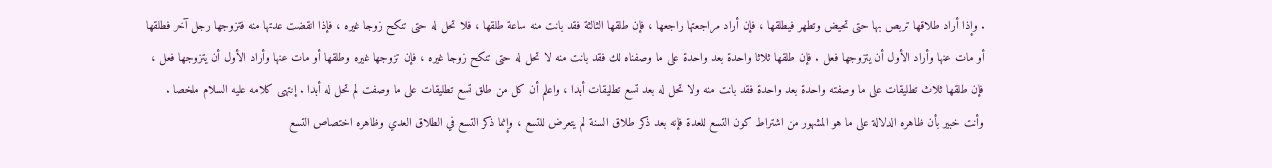. وإذا أراد طلاقها تربص بها حتى تحيض وتطهر فيطلقها ، فإن أراد مراجعتها راجعها ، فإن طلقها الثالثة فقد بانت منه ساعة طلقها ، فلا تحل له حتى تنكح زوجا غيره ، فإذا انقضت عدتها منه فتزوجها رجل آخر فطلقها أو مات عنها وأراد الأول أن يتزوجها فعل . فإن طلقها ثلاثا واحدة بعد واحدة على ما وصفناه لك فقد بانت منه لا تحل له حتى تنكح زوجا غيره ، فإن تزوجها غيره وطلقها أو مات عنها وأراد الأول أن يتزوجها فعل ، فإن طلقها ثلاث تطليقات على ما وصفته واحدة بعد واحدة فقد بانت منه ولا تحل له بعد تسع تطليقات أبدا ، واعلم أن كل من طلق تسع تطليقات على ما وصفت لم تحل له أبدا . إنتهى كلامه عليه السلام ملخصا . وأنت خبير بأن ظاهره الدلالة على ما هو المشهور من اشتراط كون التسع للعدة فإنه بعد ذكر طلاق السنة لم يتعرض للتسع ، وإنما ذكر التسع في الطلاق العدي وظاهره اختصاص التسع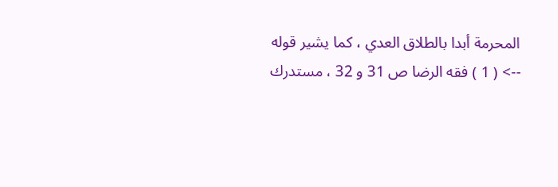المحرمة أبدا بالطلاق العدي ، كما يشير قوله
--> ( 1 ) فقه الرضا ص 31 و 32 ، مستدرك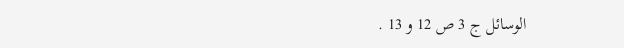الوسائل ج 3 ص 12 و 13 .